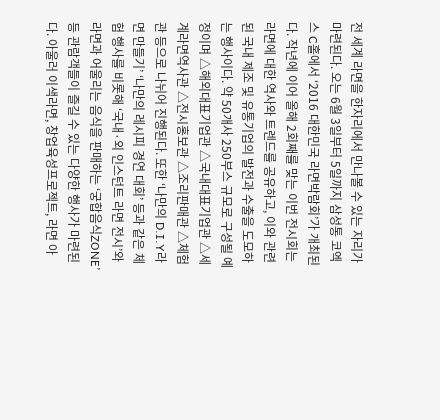전 세계 라면을 한자리에서 만나볼 수 있는 자리가 마련된다. 오는 6월 3일부터 5일까지 삼성통 코엑스 C홀에서 ‘2016 대한민국 라면박람회’가 개최된다. 작년에 이어 올해 2회째를 맞는 이번 전시회는 라면에 대한 역사와 트렌드를 공유하고, 이와 관련된 국내 제조 및 유통기업의 발전과 수출을 도모하는 행사이다. 약 50개사 250부스 규모로 구성될 예정이며 △해외대표기업관 △국내대표기업관 △세계라면역사관 △전시홍보관 △조리판매관 △체험관 등으로 나뉘어 진행된다. 또한 ‘나만의 D.I.Y라면 만들기’ ‘나만의 레시피 경연 대회’ 등과 같은 체험 행사를 비롯해 ‘국내·외 인스턴트 라면 전시’와 라면과 어울리는 음식을 판매하는 ‘궁합음식ZONE’ 등 관람객들이 즐길 수 있는 다양한 행사가 마련된다. 아울러 이색라면, 창업육성프로젝트, 라면 아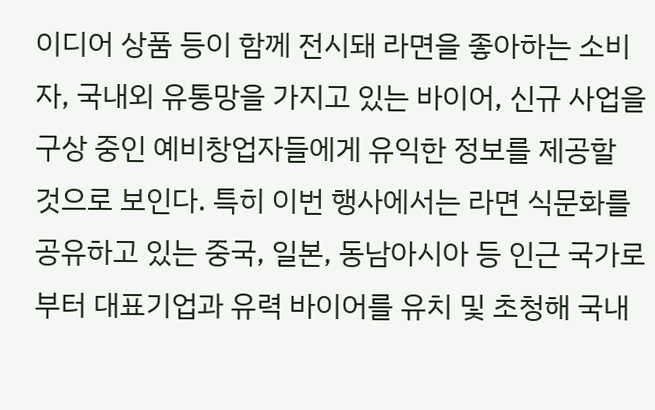이디어 상품 등이 함께 전시돼 라면을 좋아하는 소비자, 국내외 유통망을 가지고 있는 바이어, 신규 사업을 구상 중인 예비창업자들에게 유익한 정보를 제공할 것으로 보인다. 특히 이번 행사에서는 라면 식문화를 공유하고 있는 중국, 일본, 동남아시아 등 인근 국가로부터 대표기업과 유력 바이어를 유치 및 초청해 국내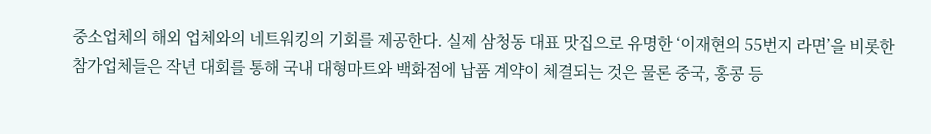중소업체의 해외 업체와의 네트워킹의 기회를 제공한다. 실제 삼청동 대표 맛집으로 유명한 ‘이재현의 55번지 라면’을 비롯한 참가업체들은 작년 대회를 통해 국내 대형마트와 백화점에 납품 계약이 체결되는 것은 물론 중국, 홍콩 등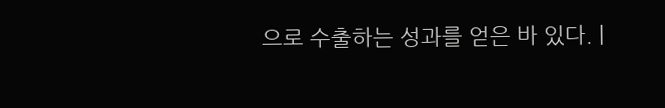으로 수출하는 성과를 얻은 바 있다. |